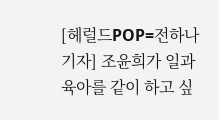[헤럴드POP=전하나 기자] 조윤희가 일과 육아를 같이 하고 싶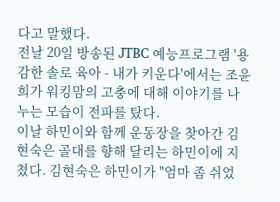다고 말했다.
전날 20일 방송된 JTBC 예능프로그램 '용감한 솔로 육아 - 내가 키운다'에서는 조윤희가 워킹맘의 고충에 대해 이야기를 나누는 모습이 전파를 탔다.
이날 하민이와 함께 운동장을 찾아간 김현숙은 골대를 향해 달리는 하민이에 지쳤다. 김현숙은 하민이가 "엄마 좀 쉬었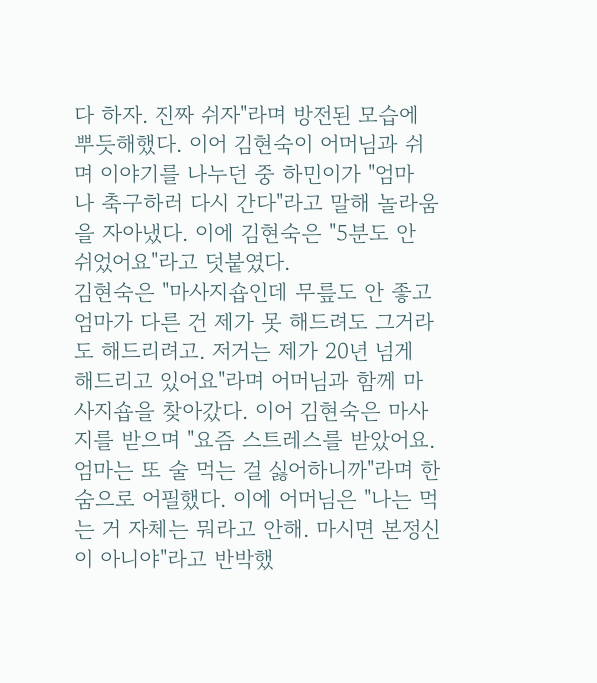다 하자. 진짜 쉬자"라며 방전된 모습에 뿌듯해했다. 이어 김현숙이 어머님과 쉬며 이야기를 나누던 중 하민이가 "엄마 나 축구하러 다시 간다"라고 말해 놀라움을 자아냈다. 이에 김현숙은 "5분도 안 쉬었어요"라고 덧붙였다.
김현숙은 "마사지숍인데 무릎도 안 좋고 엄마가 다른 건 제가 못 해드려도 그거라도 해드리려고. 저거는 제가 20년 넘게 해드리고 있어요"라며 어머님과 함께 마사지숍을 찾아갔다. 이어 김현숙은 마사지를 받으며 "요즘 스트레스를 받았어요. 엄마는 또 술 먹는 걸 싫어하니까"라며 한숨으로 어필했다. 이에 어머님은 "나는 먹는 거 자체는 뭐라고 안해. 마시면 본정신이 아니야"라고 반박했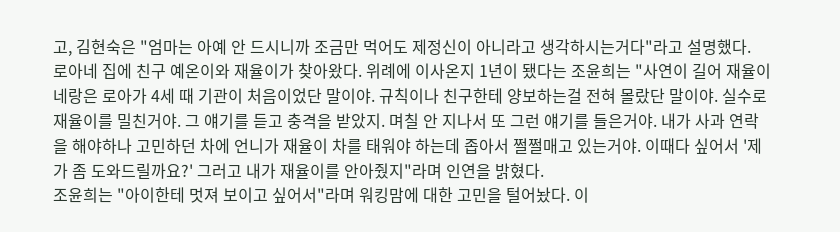고, 김현숙은 "엄마는 아예 안 드시니까 조금만 먹어도 제정신이 아니라고 생각하시는거다"라고 설명했다.
로아네 집에 친구 예온이와 재율이가 찾아왔다. 위례에 이사온지 1년이 됐다는 조윤희는 "사연이 길어 재율이네랑은 로아가 4세 때 기관이 처음이었단 말이야. 규칙이나 친구한테 양보하는걸 전혀 몰랐단 말이야. 실수로 재율이를 밀친거야. 그 얘기를 듣고 충격을 받았지. 며칠 안 지나서 또 그런 얘기를 들은거야. 내가 사과 연락을 해야하나 고민하던 차에 언니가 재율이 차를 태워야 하는데 좁아서 쩔쩔매고 있는거야. 이때다 싶어서 '제가 좀 도와드릴까요?' 그러고 내가 재율이를 안아줬지"라며 인연을 밝혔다.
조윤희는 "아이한테 멋져 보이고 싶어서"라며 워킹맘에 대한 고민을 털어놨다. 이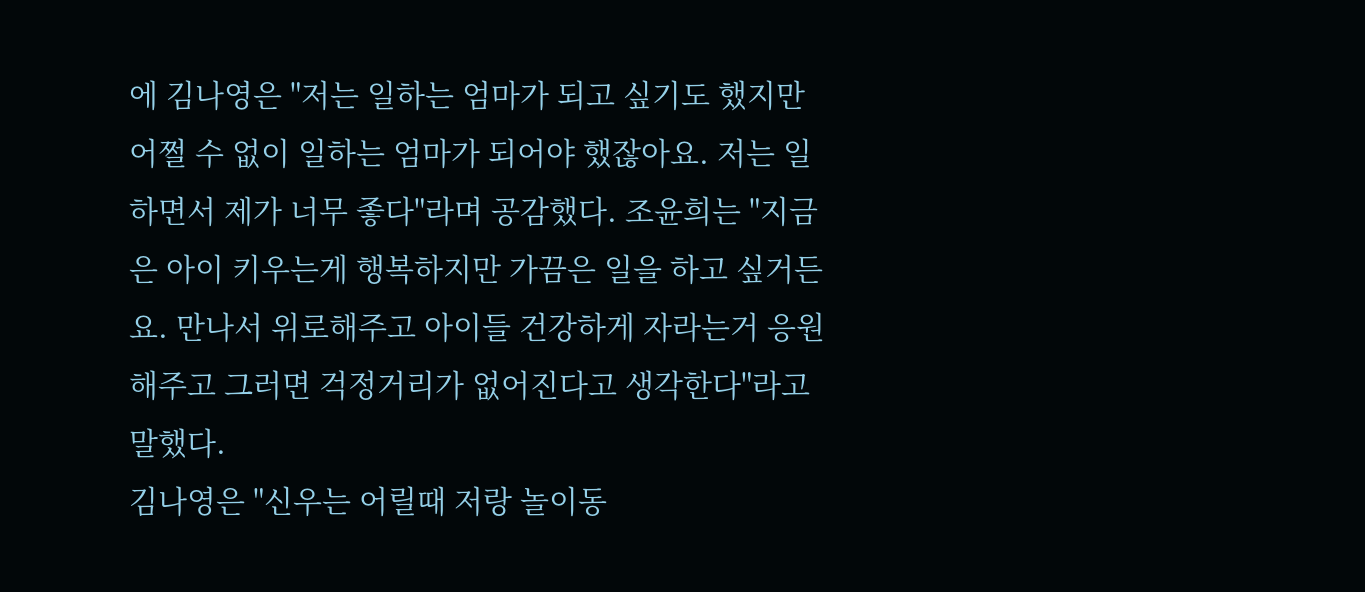에 김나영은 "저는 일하는 엄마가 되고 싶기도 했지만 어쩔 수 없이 일하는 엄마가 되어야 했잖아요. 저는 일하면서 제가 너무 좋다"라며 공감했다. 조윤희는 "지금은 아이 키우는게 행복하지만 가끔은 일을 하고 싶거든요. 만나서 위로해주고 아이들 건강하게 자라는거 응원해주고 그러면 걱정거리가 없어진다고 생각한다"라고 말했다.
김나영은 "신우는 어릴때 저랑 놀이동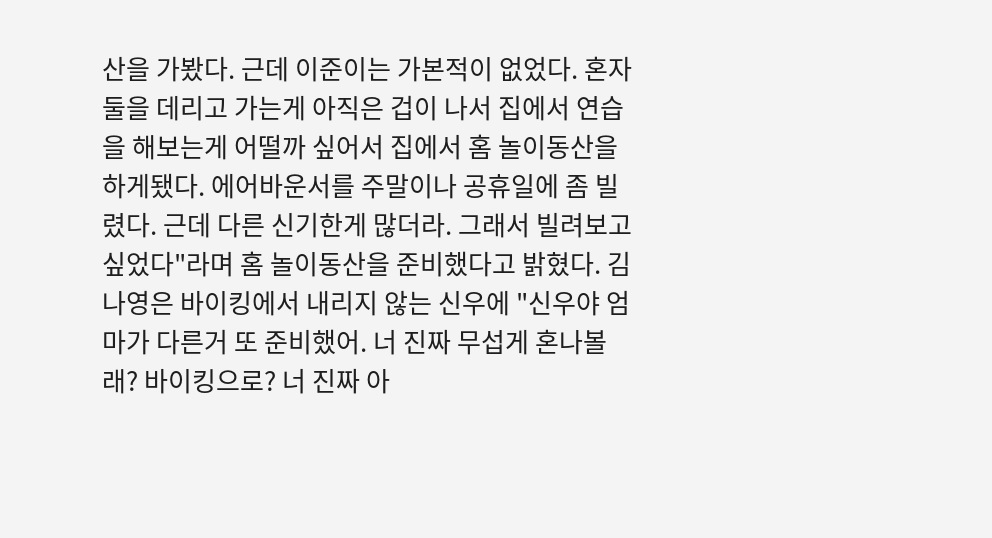산을 가봤다. 근데 이준이는 가본적이 없었다. 혼자 둘을 데리고 가는게 아직은 겁이 나서 집에서 연습을 해보는게 어떨까 싶어서 집에서 홈 놀이동산을 하게됐다. 에어바운서를 주말이나 공휴일에 좀 빌렸다. 근데 다른 신기한게 많더라. 그래서 빌려보고 싶었다"라며 홈 놀이동산을 준비했다고 밝혔다. 김나영은 바이킹에서 내리지 않는 신우에 "신우야 엄마가 다른거 또 준비했어. 너 진짜 무섭게 혼나볼래? 바이킹으로? 너 진짜 아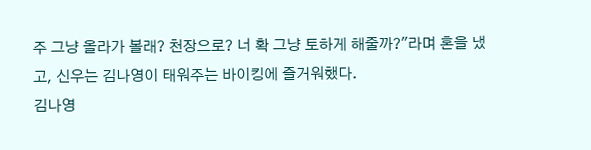주 그냥 올라가 볼래? 천장으로? 너 확 그냥 토하게 해줄까?"라며 혼을 냈고, 신우는 김나영이 태워주는 바이킹에 즐거워했다.
김나영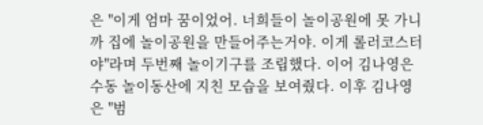은 "이게 엄마 꿈이었어. 너희들이 놀이공원에 못 가니까 집에 놀이공원을 만들어주는거야. 이게 롤러코스터야"라며 두번째 놀이기구를 조립했다. 이어 김나영은 수동 놀이동산에 지친 모습을 보여줬다. 이후 김나영은 "범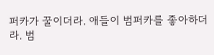퍼카가 꿀이더라. 애들이 범퍼카를 좋아하더라. 범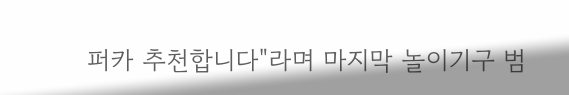퍼카 추천합니다"라며 마지막 놀이기구 범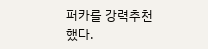퍼카를 강력추천했다.